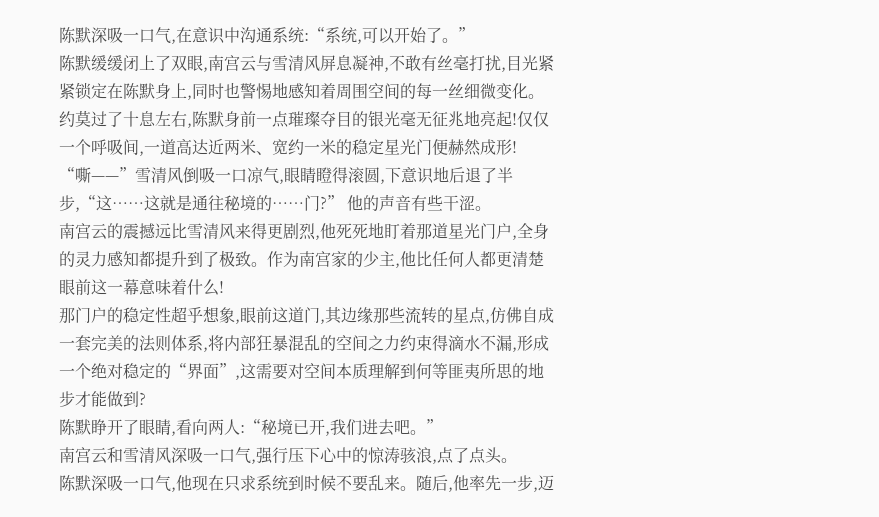陈默深吸一口气,在意识中沟通系统:“系统,可以开始了。”
陈默缓缓闭上了双眼,南宫云与雪清风屏息凝神,不敢有丝毫打扰,目光紧紧锁定在陈默身上,同时也警惕地感知着周围空间的每一丝细微变化。
约莫过了十息左右,陈默身前一点璀璨夺目的银光毫无征兆地亮起!仅仅一个呼吸间,一道高达近两米、宽约一米的稳定星光门便赫然成形!
“嘶——”雪清风倒吸一口凉气,眼睛瞪得滚圆,下意识地后退了半步,“这……这就是通往秘境的……门?” 他的声音有些干涩。
南宫云的震撼远比雪清风来得更剧烈,他死死地盯着那道星光门户,全身的灵力感知都提升到了极致。作为南宫家的少主,他比任何人都更清楚眼前这一幕意味着什么!
那门户的稳定性超乎想象,眼前这道门,其边缘那些流转的星点,仿佛自成一套完美的法则体系,将内部狂暴混乱的空间之力约束得滴水不漏,形成一个绝对稳定的“界面”,这需要对空间本质理解到何等匪夷所思的地步才能做到?
陈默睁开了眼睛,看向两人:“秘境已开,我们进去吧。”
南宫云和雪清风深吸一口气,强行压下心中的惊涛骇浪,点了点头。
陈默深吸一口气,他现在只求系统到时候不要乱来。随后,他率先一步,迈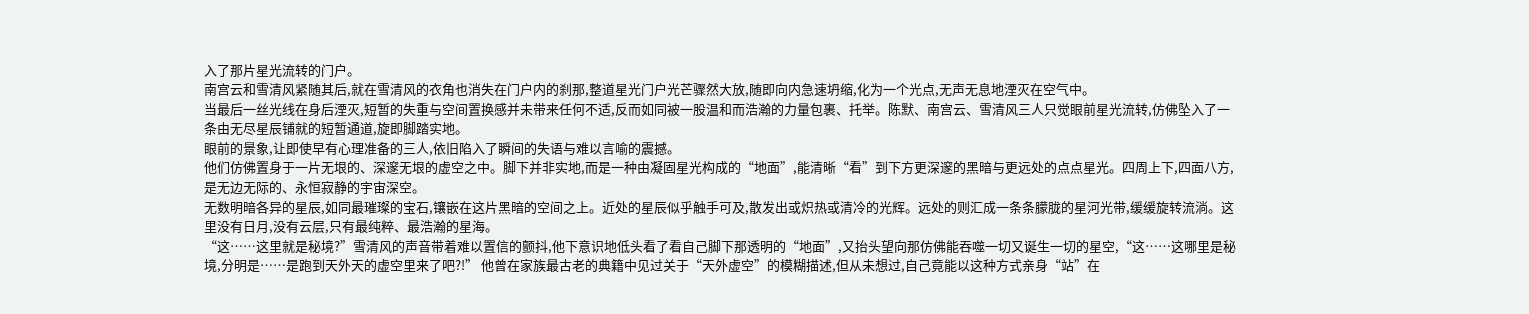入了那片星光流转的门户。
南宫云和雪清风紧随其后,就在雪清风的衣角也消失在门户内的刹那,整道星光门户光芒骤然大放,随即向内急速坍缩,化为一个光点,无声无息地湮灭在空气中。
当最后一丝光线在身后湮灭,短暂的失重与空间置换感并未带来任何不适,反而如同被一股温和而浩瀚的力量包裹、托举。陈默、南宫云、雪清风三人只觉眼前星光流转,仿佛坠入了一条由无尽星辰铺就的短暂通道,旋即脚踏实地。
眼前的景象,让即使早有心理准备的三人,依旧陷入了瞬间的失语与难以言喻的震撼。
他们仿佛置身于一片无垠的、深邃无垠的虚空之中。脚下并非实地,而是一种由凝固星光构成的“地面”,能清晰“看”到下方更深邃的黑暗与更远处的点点星光。四周上下,四面八方,是无边无际的、永恒寂静的宇宙深空。
无数明暗各异的星辰,如同最璀璨的宝石,镶嵌在这片黑暗的空间之上。近处的星辰似乎触手可及,散发出或炽热或清冷的光辉。远处的则汇成一条条朦胧的星河光带,缓缓旋转流淌。这里没有日月,没有云层,只有最纯粹、最浩瀚的星海。
“这……这里就是秘境?”雪清风的声音带着难以置信的颤抖,他下意识地低头看了看自己脚下那透明的“地面”,又抬头望向那仿佛能吞噬一切又诞生一切的星空,“这……这哪里是秘境,分明是……是跑到天外天的虚空里来了吧?!” 他曾在家族最古老的典籍中见过关于“天外虚空”的模糊描述,但从未想过,自己竟能以这种方式亲身“站”在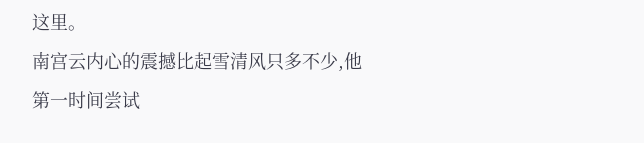这里。
南宫云内心的震撼比起雪清风只多不少,他第一时间尝试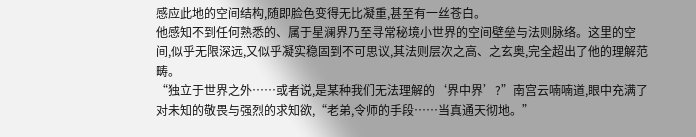感应此地的空间结构,随即脸色变得无比凝重,甚至有一丝苍白。
他感知不到任何熟悉的、属于星澜界乃至寻常秘境小世界的空间壁垒与法则脉络。这里的空间,似乎无限深远,又似乎凝实稳固到不可思议,其法则层次之高、之玄奥,完全超出了他的理解范畴。
“独立于世界之外……或者说,是某种我们无法理解的‘界中界’?”南宫云喃喃道,眼中充满了对未知的敬畏与强烈的求知欲,“老弟,令师的手段……当真通天彻地。”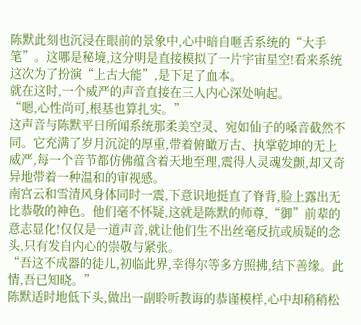陈默此刻也沉浸在眼前的景象中,心中暗自咂舌系统的“大手笔”。这哪是秘境,这分明是直接模拟了一片宇宙星空!看来系统这次为了扮演“上古大能”,是下足了血本。
就在这时,一个威严的声音直接在三人内心深处响起。
“嗯,心性尚可,根基也算扎实。”
这声音与陈默平日所闻系统那柔美空灵、宛如仙子的嗓音截然不同。它充满了岁月沉淀的厚重,带着俯瞰万古、执掌乾坤的无上威严,每一个音节都仿佛蕴含着天地至理,震得人灵魂发颤,却又奇异地带着一种温和的审视感。
南宫云和雪清风身体同时一震,下意识地挺直了脊背,脸上露出无比恭敬的神色。他们毫不怀疑,这就是陈默的师尊,“御”前辈的意志显化!仅仅是一道声音,就让他们生不出丝毫反抗或质疑的念头,只有发自内心的崇敬与紧张。
“吾这不成器的徒儿,初临此界,幸得尔等多方照拂,结下善缘。此情,吾已知晓。”
陈默适时地低下头,做出一副聆听教诲的恭谨模样,心中却稍稍松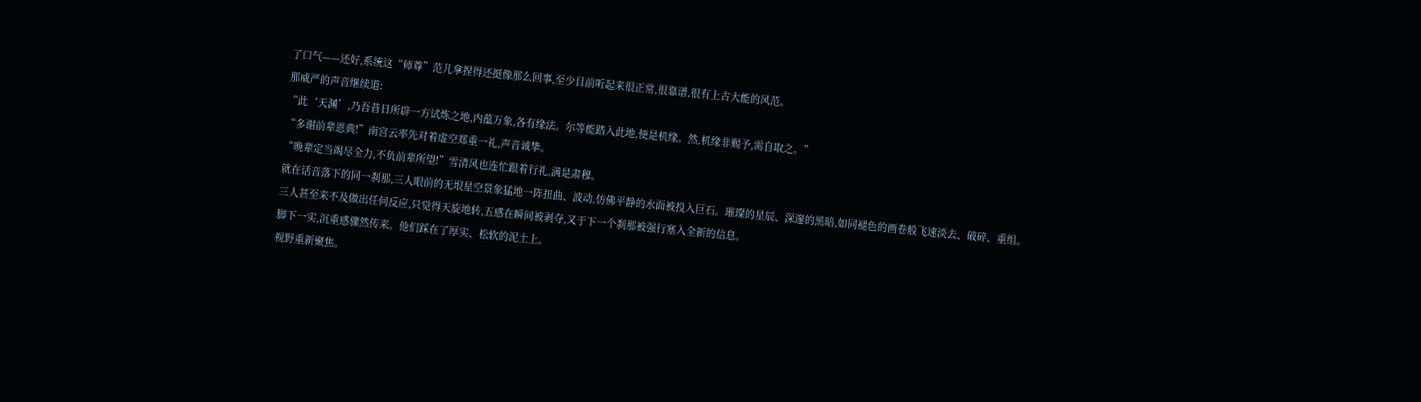了口气——还好,系统这“师尊”范儿拿捏得还挺像那么回事,至少目前听起来很正常,很靠谱,很有上古大能的风范。
那威严的声音继续道:
“此‘天渊’,乃吾昔日所辟一方试炼之地,内蕴万象,各有缘法。尔等能踏入此地,便是机缘。然,机缘非赐予,需自取之。”
“多谢前辈恩典!”南宫云率先对着虚空郑重一礼,声音诚挚。
“晚辈定当竭尽全力,不负前辈所望!”雪清风也连忙跟着行礼,满是肃穆。
就在话音落下的同一刹那,三人眼前的无垠星空景象猛地一阵扭曲、波动,仿佛平静的水面被投入巨石。璀璨的星辰、深邃的黑暗,如同褪色的画卷般飞速淡去、破碎、重组。
三人甚至来不及做出任何反应,只觉得天旋地转,五感在瞬间被剥夺,又于下一个刹那被强行塞入全新的信息。
脚下一实,沉重感骤然传来。他们踩在了厚实、松软的泥土上。
视野重新聚焦。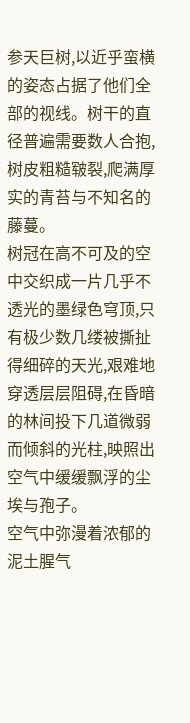参天巨树,以近乎蛮横的姿态占据了他们全部的视线。树干的直径普遍需要数人合抱,树皮粗糙皲裂,爬满厚实的青苔与不知名的藤蔓。
树冠在高不可及的空中交织成一片几乎不透光的墨绿色穹顶,只有极少数几缕被撕扯得细碎的天光,艰难地穿透层层阻碍,在昏暗的林间投下几道微弱而倾斜的光柱,映照出空气中缓缓飘浮的尘埃与孢子。
空气中弥漫着浓郁的泥土腥气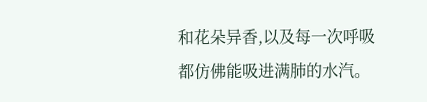和花朵异香,以及每一次呼吸都仿佛能吸进满肺的水汽。